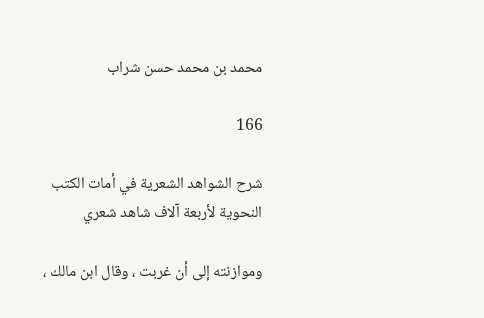محمد بن محمد حسن شراب

166

شرح الشواهد الشعرية في أمات الكتب النحوية لأربعة آلاف شاهد شعري

وموازنته إلى أن غربت ، وقال ابن مالك ،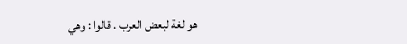هو لغة لبعض العرب . قالوا : وهي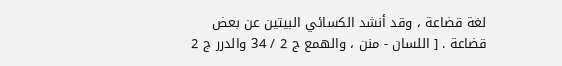لغة قضاعة ، وقد أنشد الكسائي البيتين عن بعض قضاعة . [ اللسان - منن ، والهمع ج 2 / 34 والدرر ج 2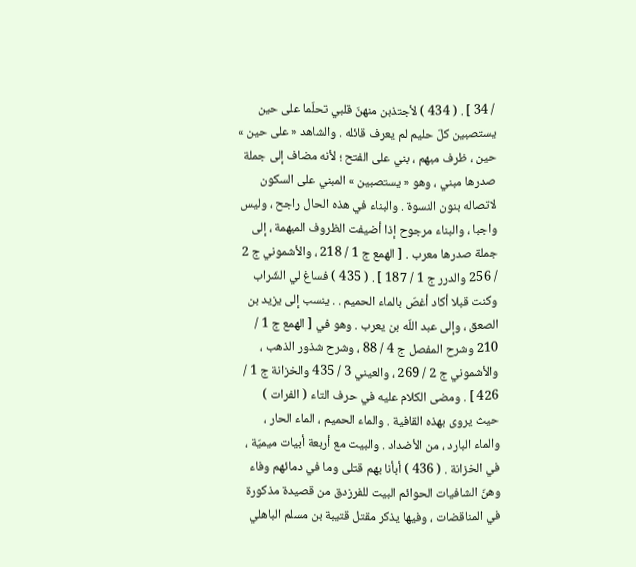/ 34 ] . ( 434 ) لأجتذبن منهنّ قلبي تحلّما على حين يستصبين كلّ حليم لم يعرف قائله . والشاهد « على حين » حين ، ظرف مبهم ، بني على الفتح ؛ لأنه مضاف إلى جملة صدرها مبني ، وهو « يستصبين » المبني على السكون لاتصاله بنون النسوة . والبناء في هذه الحال راجح ، وليس واجبا ، والبناء مرجوح إذا أضيفت الظروف المبهمة ، إلى جملة صدرها معرب . [ الهمع ج 1 / 218 ، والأشموني ج 2 / 256 والدرر ج 1 / 187 ] . ( 435 ) فساغ لي الشّراب وكنت قبلا أكاد أغصّ بالماء الحميم . . ينسب إلى يزيد بن الصعق ، وإلى عبد اللّه بن يعرب . وهو في [ الهمع ج 1 / 210 وشرح المفصل ج 4 / 88 ، وشرح شذور الذهب ، والأشموني ج 2 / 269 ، والعيني 3 / 435 والخزانة ج 1 / 426 ] . ومضى الكلام عليه في حرف التاء ( الفرات ) حيث يروى بهذه القافية . والماء الحميم ، الماء الحار ، والماء البارد ، من الأضداد . والبيت مع أربعة أبيات ميميّة ، في الخزانة . ( 436 ) أبأنا بهم قتلى وما في دمائهم وفاء وهنّ الشافيات الحوائم البيت للفرزدق من قصيدة مذكورة في المناقضات ، وفيها يذكر مقتل قتيبة بن مسلم الباهلي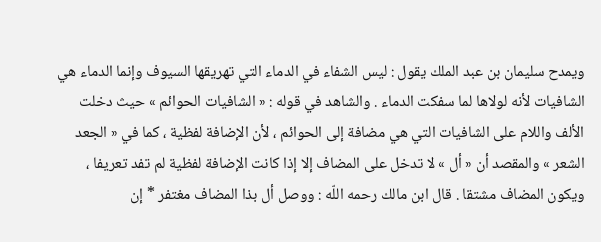ويمدح سليمان بن عبد الملك يقول : ليس الشفاء في الدماء التي تهريقها السيوف وإنما الدماء هي الشافيات لأنه لولاها لما سفكت الدماء . والشاهد في قوله : « الشافيات الحوائم » حيث دخلت الألف واللام على الشافيات التي هي مضافة إلى الحوائم ، لأن الإضافة لفظية ، كما في « الجعد الشعر » والمقصد أن « أل » لا تدخل على المضاف إلا إذا كانت الإضافة لفظية لم تفد تعريفا ، ويكون المضاف مشتقا . قال ابن مالك رحمه اللّه : ووصل أل بذا المضاف مغتفر * إن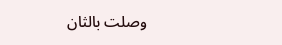وصلت بالثان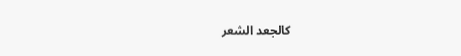كالجعد الشعر